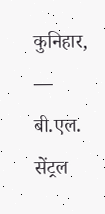कुनिहार,
— बी.एल. सेंट्रल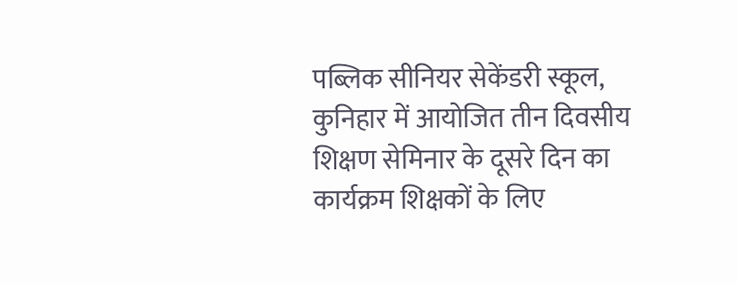पब्लिक सीनियर सेकेंडरी स्कूल, कुनिहार में आयोजित तीन दिवसीय शिक्षण सेमिनार के दूसरे दिन का कार्यक्रम शिक्षकों के लिए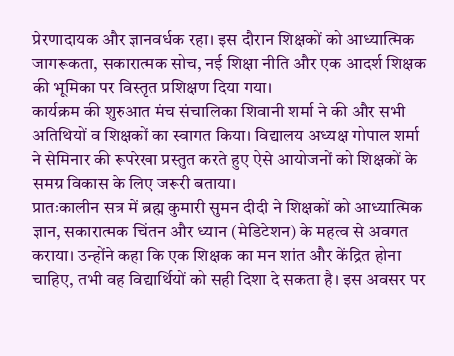प्रेरणादायक और ज्ञानवर्धक रहा। इस दौरान शिक्षकों को आध्यात्मिक जागरूकता, सकारात्मक सोच, नई शिक्षा नीति और एक आदर्श शिक्षक की भूमिका पर विस्तृत प्रशिक्षण दिया गया।
कार्यक्रम की शुरुआत मंच संचालिका शिवानी शर्मा ने की और सभी अतिथियों व शिक्षकों का स्वागत किया। विद्यालय अध्यक्ष गोपाल शर्मा ने सेमिनार की रूपरेखा प्रस्तुत करते हुए ऐसे आयोजनों को शिक्षकों के समग्र विकास के लिए जरूरी बताया।
प्रातःकालीन सत्र में ब्रह्म कुमारी सुमन दीदी ने शिक्षकों को आध्यात्मिक ज्ञान, सकारात्मक चिंतन और ध्यान (मेडिटेशन) के महत्व से अवगत कराया। उन्होंने कहा कि एक शिक्षक का मन शांत और केंद्रित होना चाहिए, तभी वह विद्यार्थियों को सही दिशा दे सकता है। इस अवसर पर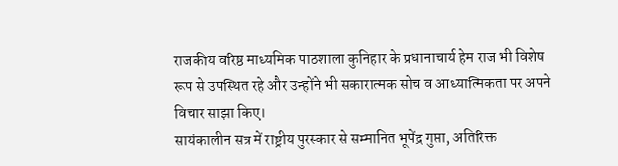राजकीय वरिष्ठ माध्यमिक पाठशाला कुनिहार के प्रधानाचार्य हेम राज भी विशेष रूप से उपस्थित रहे और उन्होंने भी सकारात्मक सोच व आध्यात्मिकता पर अपने विचार साझा किए।
सायंकालीन सत्र में राष्ट्रीय पुरस्कार से सम्मानित भूपेंद्र गुप्ता, अतिरिक्त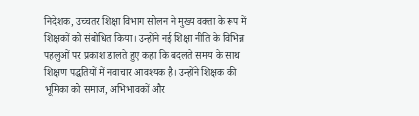निदेशक, उच्चतर शिक्षा विभाग सोलन ने मुख्य वक्ता के रूप में शिक्षकों को संबोधित किया। उन्होंने नई शिक्षा नीति के विभिन्न पहलुओं पर प्रकाश डालते हुए कहा कि बदलते समय के साथ शिक्षण पद्धतियों में नवाचार आवश्यक है। उन्होंने शिक्षक की भूमिका को समाज, अभिभावकों और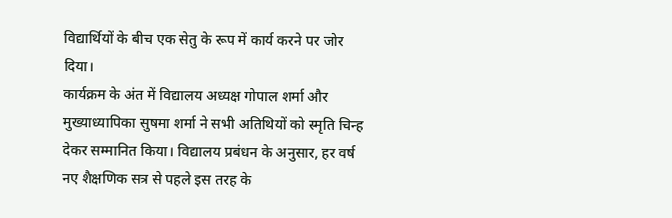विद्यार्थियों के बीच एक सेतु के रूप में कार्य करने पर जोर दिया।
कार्यक्रम के अंत में विद्यालय अध्यक्ष गोपाल शर्मा और मुख्याध्यापिका सुषमा शर्मा ने सभी अतिथियों को स्मृति चिन्ह देकर सम्मानित किया। विद्यालय प्रबंधन के अनुसार, हर वर्ष नए शैक्षणिक सत्र से पहले इस तरह के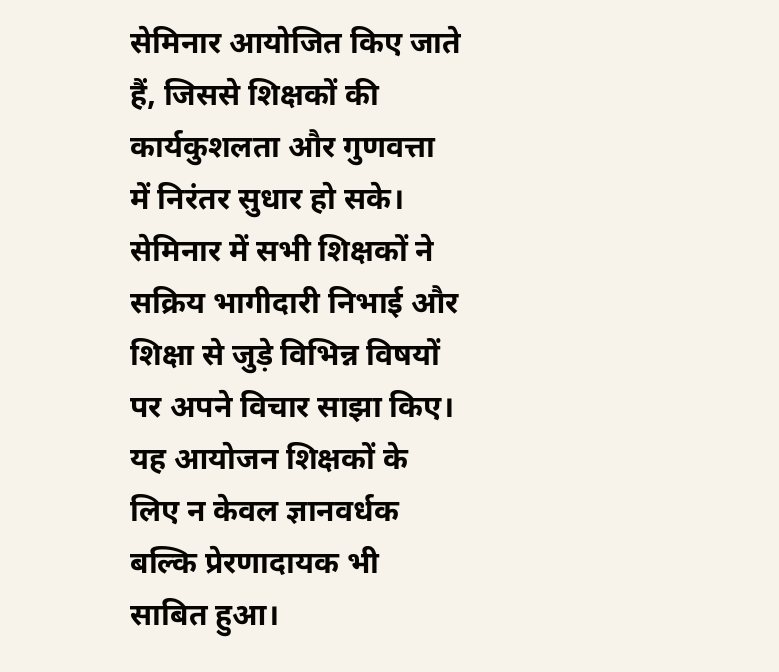सेमिनार आयोजित किए जाते हैं, जिससे शिक्षकों की कार्यकुशलता और गुणवत्ता में निरंतर सुधार हो सके।
सेमिनार में सभी शिक्षकों ने सक्रिय भागीदारी निभाई और शिक्षा से जुड़े विभिन्न विषयों पर अपने विचार साझा किए। यह आयोजन शिक्षकों के लिए न केवल ज्ञानवर्धक बल्कि प्रेरणादायक भी साबित हुआ।